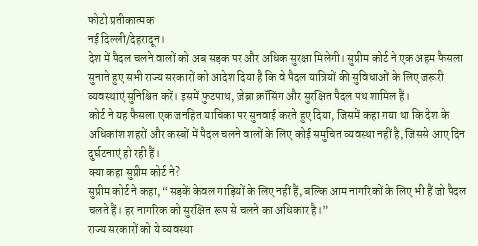फोटो प्रतीकात्मक
नई दिल्ली/देहरादून।
देश में पैदल चलने वालों को अब सड़क पर और अधिक सुरक्षा मिलेगी। सुप्रीम कोर्ट ने एक अहम फैसला सुनाते हुए सभी राज्य सरकारों को आदेश दिया है कि वे पैदल यात्रियों की सुविधाओं के लिए जरूरी व्यवस्थाएं सुनिश्चित करें। इसमें फुटपाथ, ज़ेब्रा क्रॉसिंग और सुरक्षित पैदल पथ शामिल हैं।
कोर्ट ने यह फैसला एक जनहित याचिका पर सुनवाई करते हुए दिया, जिसमें कहा गया था कि देश के अधिकांश शहरों और कस्बों में पैदल चलने वालों के लिए कोई समुचित व्यवस्था नहीं है, जिससे आए दिन दुर्घटनाएं हो रही हैं।
क्या कहा सुप्रीम कोर्ट ने?
सुप्रीम कोर्ट ने कहा, “सड़कें केवल गाड़ियों के लिए नहीं हैं, बल्कि आम नागरिकों के लिए भी हैं जो पैदल चलते हैं। हर नागरिक को सुरक्षित रूप से चलने का अधिकार है।”
राज्य सरकारों को ये व्यवस्था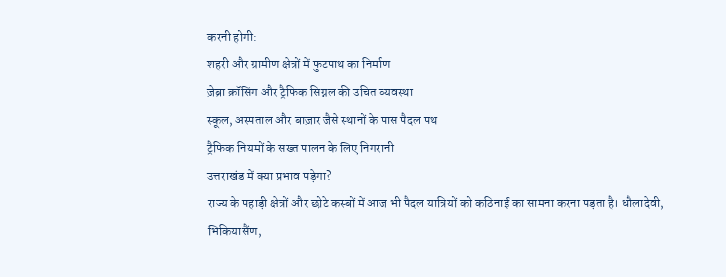करनी होगी:
शहरी और ग्रामीण क्षेत्रों में फुटपाथ का निर्माण
ज़ेब्रा क्रॉसिंग और ट्रैफिक सिग्नल की उचित व्यवस्था
स्कूल, अस्पताल और बाज़ार जैसे स्थानों के पास पैदल पथ
ट्रैफिक नियमों के सख्त पालन के लिए निगरानी
उत्तराखंड में क्या प्रभाव पड़ेगा?
राज्य के पहाड़ी क्षेत्रों और छोटे कस्बों में आज भी पैदल यात्रियों को कठिनाई का सामना करना पड़ता है। धौलादेवी, भिकियासैंण,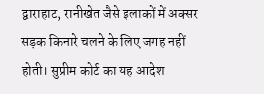द्वाराहाट, रानीखेत जैसे इलाकों में अक्सर सड़क किनारे चलने के लिए जगह नहीं होती। सुप्रीम कोर्ट का यह आदेश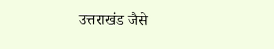उत्तराखंड जैसे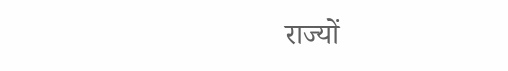राज्यों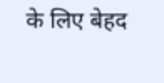के लिए बेहद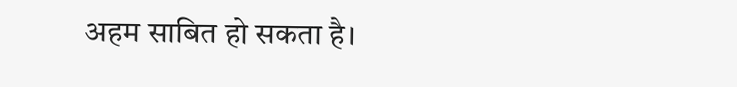अहम साबित हो सकता है।